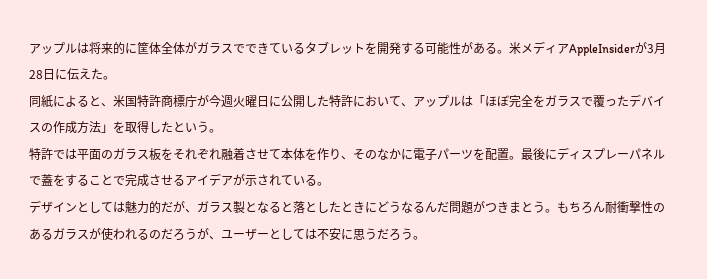アップルは将来的に筐体全体がガラスでできているタブレットを開発する可能性がある。米メディアAppleInsiderが3月28日に伝えた。
同紙によると、米国特許商標庁が今週火曜日に公開した特許において、アップルは「ほぼ完全をガラスで覆ったデバイスの作成方法」を取得したという。
特許では平面のガラス板をそれぞれ融着させて本体を作り、そのなかに電子パーツを配置。最後にディスプレーパネルで蓋をすることで完成させるアイデアが示されている。
デザインとしては魅力的だが、ガラス製となると落としたときにどうなるんだ問題がつきまとう。もちろん耐衝撃性のあるガラスが使われるのだろうが、ユーザーとしては不安に思うだろう。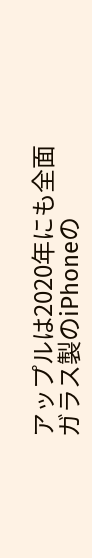アップルは2020年にも全面ガラス製のiPhoneの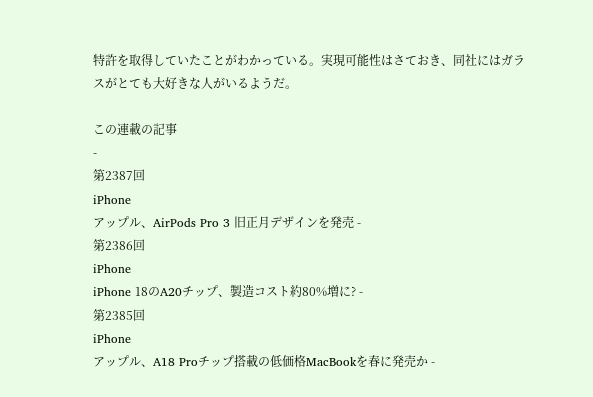特許を取得していたことがわかっている。実現可能性はさておき、同社にはガラスがとても大好きな人がいるようだ。

この連載の記事
-
第2387回
iPhone
アップル、AirPods Pro 3 旧正月デザインを発売 -
第2386回
iPhone
iPhone 18のA20チップ、製造コスト約80%増に? -
第2385回
iPhone
アップル、A18 Proチップ搭載の低価格MacBookを春に発売か -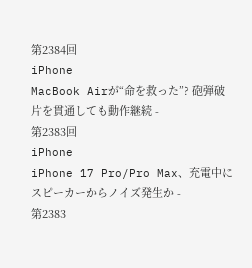第2384回
iPhone
MacBook Airが“命を救った”? 砲弾破片を貫通しても動作継続 -
第2383回
iPhone
iPhone 17 Pro/Pro Max、充電中にスピーカーからノイズ発生か -
第2383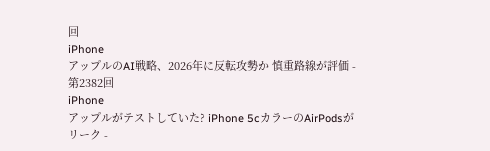回
iPhone
アップルのAI戦略、2026年に反転攻勢か 慎重路線が評価 -
第2382回
iPhone
アップルがテストしていた? iPhone 5cカラーのAirPodsがリーク -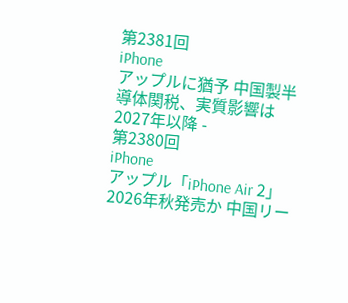第2381回
iPhone
アップルに猶予 中国製半導体関税、実質影響は2027年以降 -
第2380回
iPhone
アップル「iPhone Air 2」2026年秋発売か 中国リー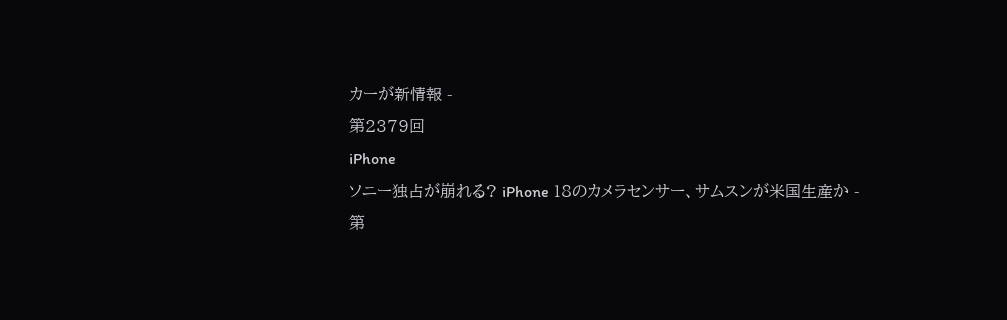カーが新情報 -
第2379回
iPhone
ソニー独占が崩れる? iPhone 18のカメラセンサー、サムスンが米国生産か -
第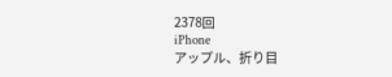2378回
iPhone
アップル、折り目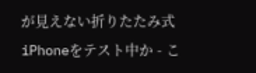が見えない折りたたみ式iPhoneをテスト中か - こ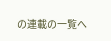の連載の一覧へ